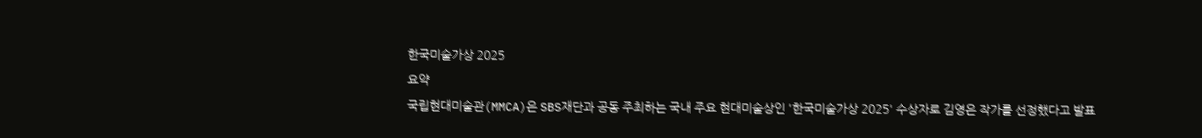한국미술가상 2025
요약
국립현대미술관(MMCA)은 SBS재단과 공동 주최하는 국내 주요 현대미술상인 '한국미술가상 2025' 수상자로 김영은 작가를 선정했다고 발표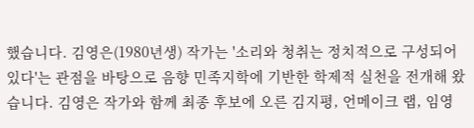했습니다. 김영은(1980년생) 작가는 '소리와 청취는 정치적으로 구성되어 있다'는 관점을 바탕으로 음향 민족지학에 기반한 학제적 실천을 전개해 왔습니다. 김영은 작가와 함께 최종 후보에 오른 김지평, 언메이크 랩, 임영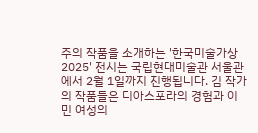주의 작품을 소개하는 '한국미술가상 2025' 전시는 국립현대미술관 서울관에서 2월 1일까지 진행됩니다. 김 작가의 작품들은 디아스포라의 경험과 이민 여성의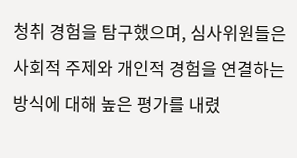청취 경험을 탐구했으며, 심사위원들은 사회적 주제와 개인적 경험을 연결하는 방식에 대해 높은 평가를 내렸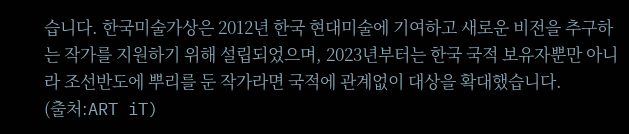습니다. 한국미술가상은 2012년 한국 현대미술에 기여하고 새로운 비전을 추구하는 작가를 지원하기 위해 설립되었으며, 2023년부터는 한국 국적 보유자뿐만 아니라 조선반도에 뿌리를 둔 작가라면 국적에 관계없이 대상을 확대했습니다.
(출처:ART iT)